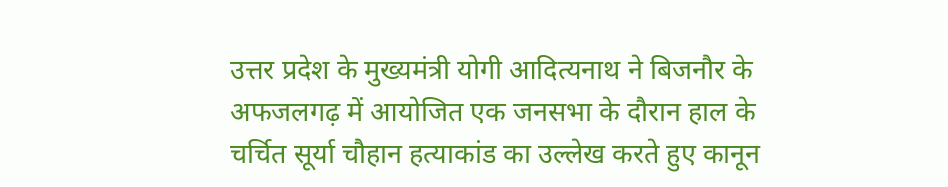उत्तर प्रदेश के मुख्यमंत्री योगी आदित्यनाथ ने बिजनौर के अफजलगढ़ में आयोजित एक जनसभा के दौरान हाल के चर्चित सूर्या चौहान हत्याकांड का उल्लेख करते हुए कानून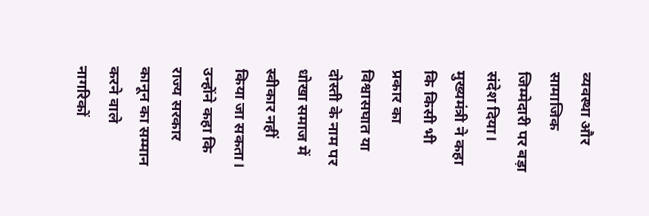व्यवस्था और सामाजिक जिम्मेदारी पर बड़ा संदेश दिया। मुख्यमंत्री ने कहा कि किसी भी प्रकार का विश्वासघात या दोस्ती के नाम पर धोखा समाज में स्वीकार नहीं किया जा सकता। उन्होंने कहा कि राज्य सरकार कानून का सम्मान करने वाले नागरिकों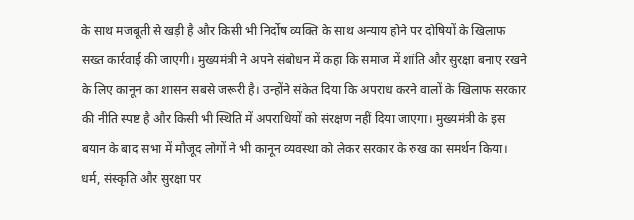के साथ मजबूती से खड़ी है और किसी भी निर्दोष व्यक्ति के साथ अन्याय होने पर दोषियों के खिलाफ सख्त कार्रवाई की जाएगी। मुख्यमंत्री ने अपने संबोधन में कहा कि समाज में शांति और सुरक्षा बनाए रखने के लिए कानून का शासन सबसे जरूरी है। उन्होंने संकेत दिया कि अपराध करने वालों के खिलाफ सरकार की नीति स्पष्ट है और किसी भी स्थिति में अपराधियों को संरक्षण नहीं दिया जाएगा। मुख्यमंत्री के इस बयान के बाद सभा में मौजूद लोगों ने भी कानून व्यवस्था को लेकर सरकार के रुख का समर्थन किया।
धर्म, संस्कृति और सुरक्षा पर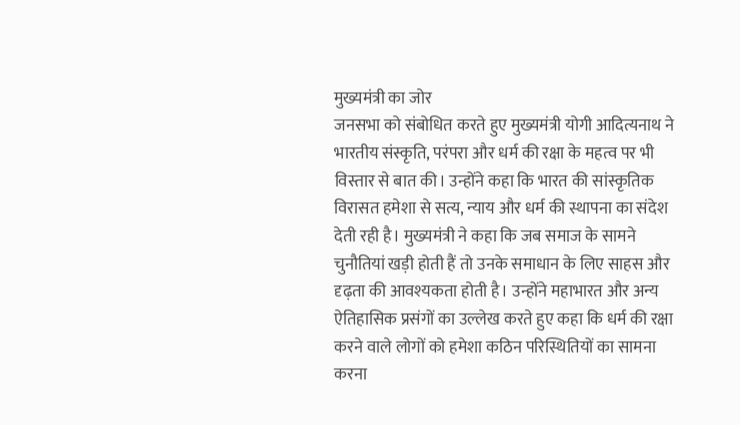मुख्यमंत्री का जोर
जनसभा को संबोधित करते हुए मुख्यमंत्री योगी आदित्यनाथ ने भारतीय संस्कृति, परंपरा और धर्म की रक्षा के महत्व पर भी विस्तार से बात की। उन्होंने कहा कि भारत की सांस्कृतिक विरासत हमेशा से सत्य, न्याय और धर्म की स्थापना का संदेश देती रही है। मुख्यमंत्री ने कहा कि जब समाज के सामने चुनौतियां खड़ी होती हैं तो उनके समाधान के लिए साहस और दृढ़ता की आवश्यकता होती है। उन्होंने महाभारत और अन्य ऐतिहासिक प्रसंगों का उल्लेख करते हुए कहा कि धर्म की रक्षा करने वाले लोगों को हमेशा कठिन परिस्थितियों का सामना करना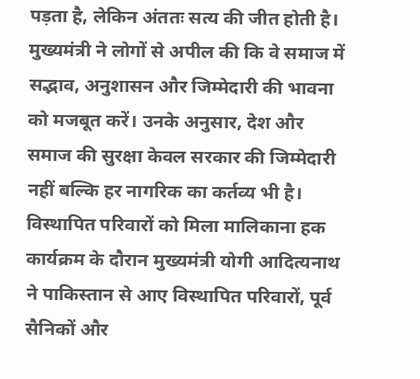पड़ता है, लेकिन अंततः सत्य की जीत होती है। मुख्यमंत्री ने लोगों से अपील की कि वे समाज में सद्भाव, अनुशासन और जिम्मेदारी की भावना को मजबूत करें। उनके अनुसार, देश और समाज की सुरक्षा केवल सरकार की जिम्मेदारी नहीं बल्कि हर नागरिक का कर्तव्य भी है।
विस्थापित परिवारों को मिला मालिकाना हक
कार्यक्रम के दौरान मुख्यमंत्री योगी आदित्यनाथ ने पाकिस्तान से आए विस्थापित परिवारों, पूर्व सैनिकों और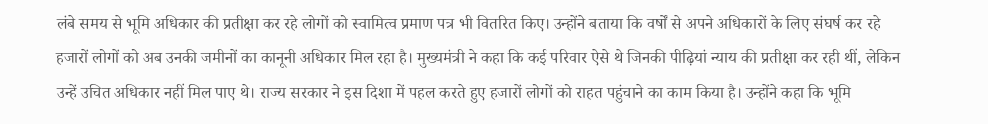लंबे समय से भूमि अधिकार की प्रतीक्षा कर रहे लोगों को स्वामित्व प्रमाण पत्र भी वितरित किए। उन्होंने बताया कि वर्षों से अपने अधिकारों के लिए संघर्ष कर रहे हजारों लोगों को अब उनकी जमीनों का कानूनी अधिकार मिल रहा है। मुख्यमंत्री ने कहा कि कई परिवार ऐसे थे जिनकी पीढ़ियां न्याय की प्रतीक्षा कर रही थीं, लेकिन उन्हें उचित अधिकार नहीं मिल पाए थे। राज्य सरकार ने इस दिशा में पहल करते हुए हजारों लोगों को राहत पहुंचाने का काम किया है। उन्होंने कहा कि भूमि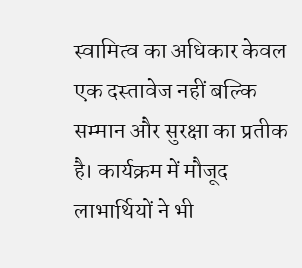स्वामित्व का अधिकार केवल एक दस्तावेज नहीं बल्कि सम्मान और सुरक्षा का प्रतीक है। कार्यक्रम में मौजूद लाभार्थियों ने भी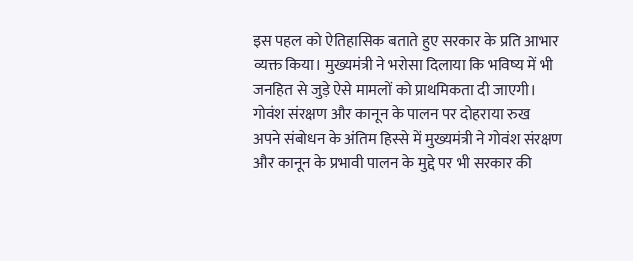इस पहल को ऐतिहासिक बताते हुए सरकार के प्रति आभार व्यक्त किया। मुख्यमंत्री ने भरोसा दिलाया कि भविष्य में भी जनहित से जुड़े ऐसे मामलों को प्राथमिकता दी जाएगी।
गोवंश संरक्षण और कानून के पालन पर दोहराया रुख
अपने संबोधन के अंतिम हिस्से में मुख्यमंत्री ने गोवंश संरक्षण और कानून के प्रभावी पालन के मुद्दे पर भी सरकार की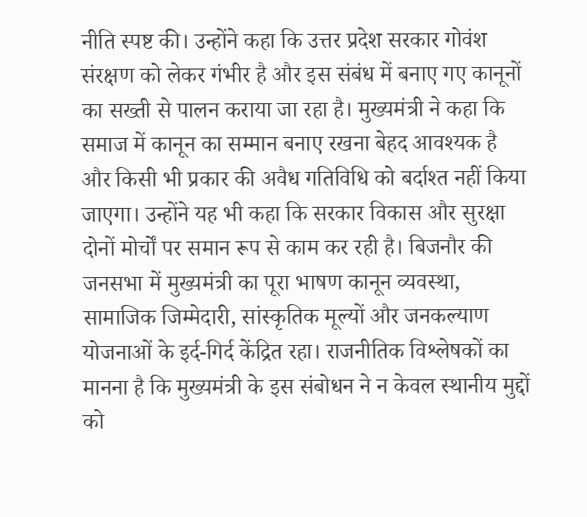नीति स्पष्ट की। उन्होंने कहा कि उत्तर प्रदेश सरकार गोवंश संरक्षण को लेकर गंभीर है और इस संबंध में बनाए गए कानूनों का सख्ती से पालन कराया जा रहा है। मुख्यमंत्री ने कहा कि समाज में कानून का सम्मान बनाए रखना बेहद आवश्यक है और किसी भी प्रकार की अवैध गतिविधि को बर्दाश्त नहीं किया जाएगा। उन्होंने यह भी कहा कि सरकार विकास और सुरक्षा दोनों मोर्चों पर समान रूप से काम कर रही है। बिजनौर की जनसभा में मुख्यमंत्री का पूरा भाषण कानून व्यवस्था, सामाजिक जिम्मेदारी, सांस्कृतिक मूल्यों और जनकल्याण योजनाओं के इर्द-गिर्द केंद्रित रहा। राजनीतिक विश्लेषकों का मानना है कि मुख्यमंत्री के इस संबोधन ने न केवल स्थानीय मुद्दों को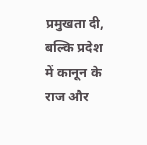प्रमुखता दी, बल्कि प्रदेश में कानून के राज और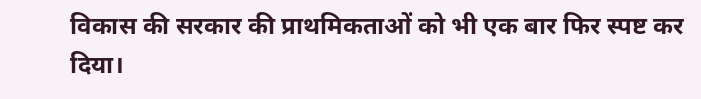विकास की सरकार की प्राथमिकताओं को भी एक बार फिर स्पष्ट कर दिया।